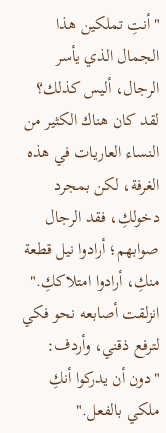"أنتِ تملكين هذا الجمال الذي يأسر الرجال، أليس كذلك؟ لقد كان هناك الكثير من النساء العاريات في هذه الغرفة، لكن بمجرد دخولكِ، فقد الرجال صوابهم؛ أرادوا نيل قطعة منكِ، أرادوا امتلاككِ."
انزلقت أصابعه نحو فكي لترفع ذقني، وأردف: "دون أن يدركوا أنكِ ملكي بالفعل."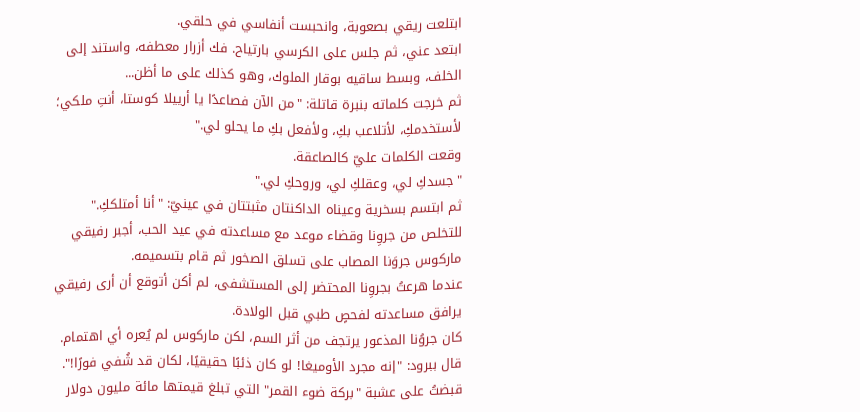ابتلعت ريقي بصعوبة، وانحبست أنفاسي في حلقي.
ابتعد عني، ثم جلس على الكرسي بارتياح. فك أزرار معطفه، واستند إلى الخلف، وبسط ساقيه بوقار الملوك، وهو كذلك على ما أظن...
ثم خرجت كلماته بنبرة قاتلة: "من الآن فصاعدًا يا أرييلا كوستا، أنتِ ملكي؛ لأستخدمكِ، لأتلاعب بكِ، ولأفعل بكِ ما يحلو لي."
وقعت الكلمات عليّ كالصاعقة.
"جسدكِ لي، وعقلكِ لي، وروحكِ لي."
ثم ابتسم بسخرية وعيناه الداكنتان مثبتتان في عينيّ: "أنا أمتلككِ."
للتخلص من جروِنا وقضاء موعد مع مساعدته في عيد الحب، أجبر رفيقي ماركوس جروَنا المصاب على تسلق الصخور ثم قام بتسميمه.
عندما هرعتُ بجروِنا المحتضر إلى المستشفى، لم أكن أتوقع أن أرى رفيقي يرافق مساعدته لفحصٍ طبي قبل الولادة.
كان جروُنا المذعور يرتجف من أثر السم، لكن ماركوس لم يُعره أي اهتمام. قال ببرود: "إنه مجرد الأوميغا! لو كان ذئبًا حقيقيًا، لكان قد شُفي فورًا!".
قبضتُ على عشبة "بركة ضوء القمر" التي تبلغ قيمتها مائة مليون دولار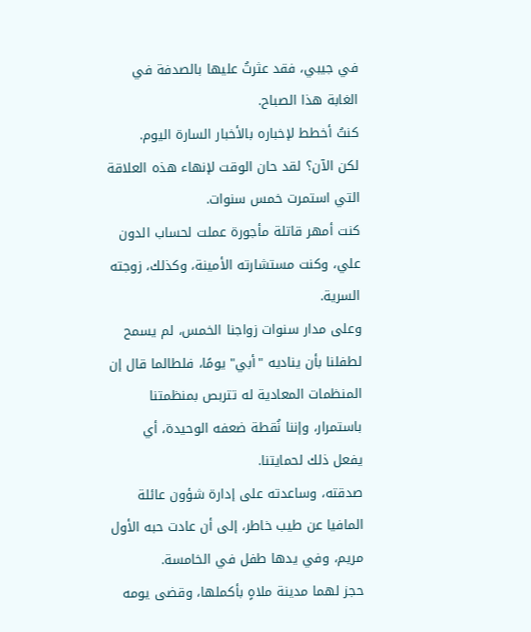في جيبي، فقد عثرتُ عليها بالصدفة في الغابة هذا الصباح.
كنتُ أخطط لإخباره بالأخبار السارة اليوم.
لكن الآن؟ لقد حان الوقت لإنهاء هذه العلاقة التي استمرت خمس سنوات.
كنت أمهر قاتلة مأجورة عملت لحساب الدون علي، وكنت مستشارته الأمينة، وكذلك، زوجته السرية.
وعلى مدار سنوات زواجنا الخمس، لم يسمح لطفلنا بأن يناديه "أبي" يومًا، فلطالما قال إن المنظمات المعادية له تتربص بمنظمتنا باستمرار، وإننا نُقطة ضعفه الوحيدة، أي يفعل ذلك لحمايتنا.
صدقته، وساعدته على إدارة شؤون عائلة المافيا عن طيب خاطر، إلى أن عادت حبه الأول مريم، وفي يدها طفل في الخامسة.
حجز لهما مدينة ملاهٍ بأكملها، وقضى يومه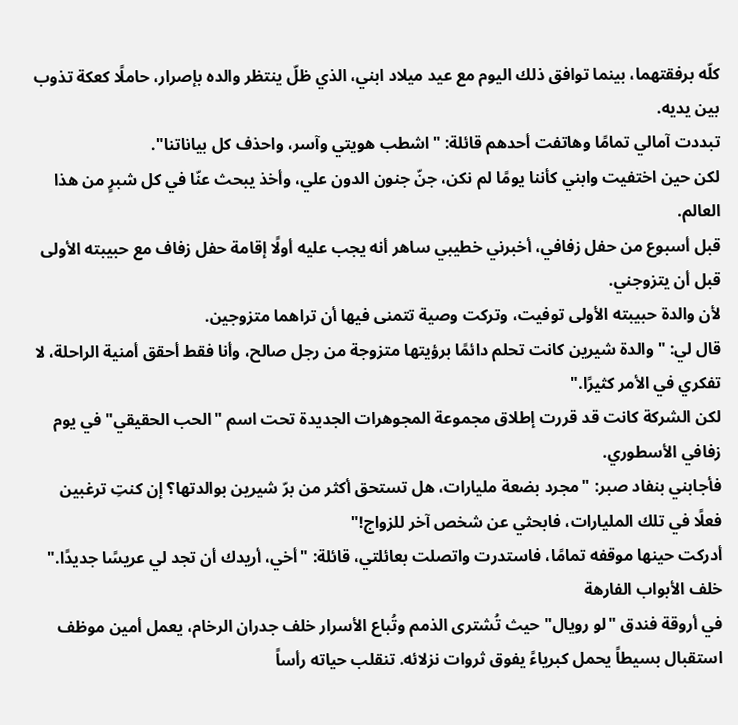كلّه برفقتهما، بينما توافق ذلك اليوم مع عيد ميلاد ابني، الذي ظلّ ينتظر والده بإصرار، حاملًا كعكة تذوب بين يديه.
تبددت آمالي تمامًا وهاتفت أحدهم قائلة: "اشطب هويتي وآسر، واحذف كل بياناتنا".
لكن حين اختفيت وابني كأننا يومًا لم نكن، جنّ جنون الدون علي، وأخذ يبحث عنّا في كل شبرٍ من هذا العالم.
قبل أسبوع من حفل زفافي، أخبرني خطيبي ساهر أنه يجب عليه أولًا إقامة حفل زفاف مع حبيبته الأولى قبل أن يتزوجني.
لأن والدة حبيبته الأولى توفيت، وتركت وصية تتمنى فيها أن تراهما متزوجين.
قال لي: "والدة شيرين كانت تحلم دائمًا برؤيتها متزوجة من رجل صالح، وأنا فقط أحقق أمنية الراحلة، لا تفكري في الأمر كثيرًا."
لكن الشركة كانت قد قررت إطلاق مجموعة المجوهرات الجديدة تحت اسم "الحب الحقيقي" في يوم زفافي الأسطوري.
فأجابني بنفاد صبر: "مجرد بضعة مليارات، هل تستحق أكثر من برّ شيرين بوالدتها؟ إن كنتِ ترغبين فعلًا في تلك المليارات، فابحثي عن شخص آخر للزواج!"
أدركت حينها موقفه تمامًا، فاستدرت واتصلت بعائلتي، قائلة: "أخي، أريدك أن تجد لي عريسًا جديدًا."
خلف الأبواب الفارهة
في أروقة فندق "لو رويال" حيث تُشترى الذمم وتُباع الأسرار خلف جدران الرخام، يعمل أمين موظف استقبال بسيطاً يحمل كبرياءً يفوق ثروات نزلائه. تنقلب حياته رأساً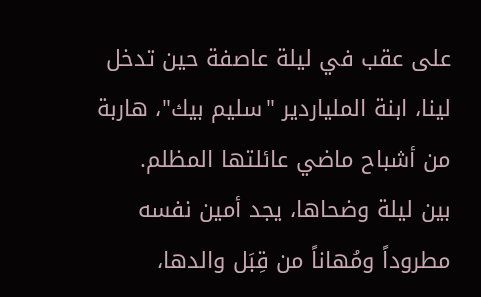على عقب في ليلة عاصفة حين تدخل لينا، ابنة الملياردير "سليم بيك"، هاربة من أشباح ماضي عائلتها المظلم.
بين ليلة وضحاها، يجد أمين نفسه مطروداً ومُهاناً من قِبَل والدها،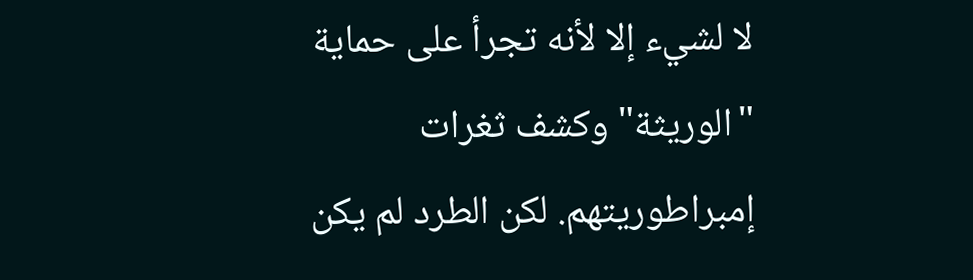لا لشيء إلا لأنه تجرأ على حماية "الوريثة" وكشف ثغرات إمبراطوريتهم. لكن الطرد لم يكن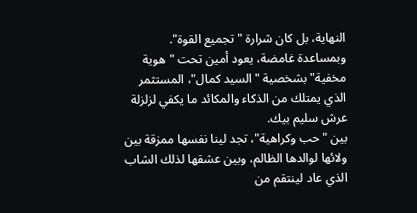النهاية، بل كان شرارة "تجميع القوة". وبمساعدة غامضة، يعود أمين تحت "هوية مخفية" بشخصية "السيد كمال"، المستثمر الذي يمتلك من الذكاء والمكائد ما يكفي لزلزلة عرش سليم بيك.
بين "حب وكراهية"، تجد لينا نفسها ممزقة بين ولائها لوالدها الظالم، وبين عشقها لذلك الشاب الذي عاد لينتقم من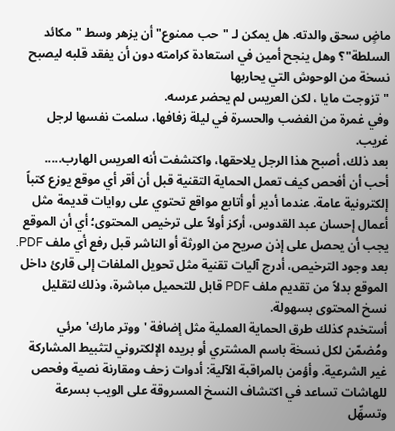ماضٍ سحق والدته. هل يمكن لـ "حب ممنوع" أن يزهر وسط "مكائد السلطة"؟ وهل ينجح أمين في استعادة كرامته دون أن يفقد قلبه ليصبح نسخة من الوحوش التي يحاربها
"تزوجت مايا ، لكن العريس لم يحضر عرسه.
وفي غمرة من الغضب والحسرة في ليلة زفافها، سلمت نفسها لرجل غريب.
بعد ذلك، أصبح هذا الرجل يلاحقها، واكتشفت أنه العريس الهارب.....
أحب أن أفحص كيف تعمل الحماية التقنية قبل أن أقر أي موقع يوزع كتباً إلكترونية عامة. عندما أدير أو أتابع مواقع تحتوي على روايات قديمة مثل أعمال إحسان عبد القدوس، أركز أولاً على ترخيص المحتوى؛ أي أن الموقع يجب أن يحصل على إذن صريح من الورثة أو الناشر قبل رفع أي ملف PDF. بعد وجود الترخيص، أدرج آليات تقنية مثل تحويل الملفات إلى قارئ داخل الموقع بدلاً من تقديم ملف PDF قابل للتحميل مباشرة، وذلك لتقليل نسخ المحتوى بسهولة.
أستخدم كذلك طرق الحماية العملية مثل إضافة 'ووتر مارك' مرئي ومُضمّن لكل نسخة باسم المشتري أو بريده الإلكتروني لتثبيط المشاركة غير الشرعية. وأؤمن بالمراقبة الآلية: أدوات زحف ومقارنة نصية وفحص للهاشات تساعد في اكتشاف النسخ المسروقة على الويب بسرعة وتسهِّل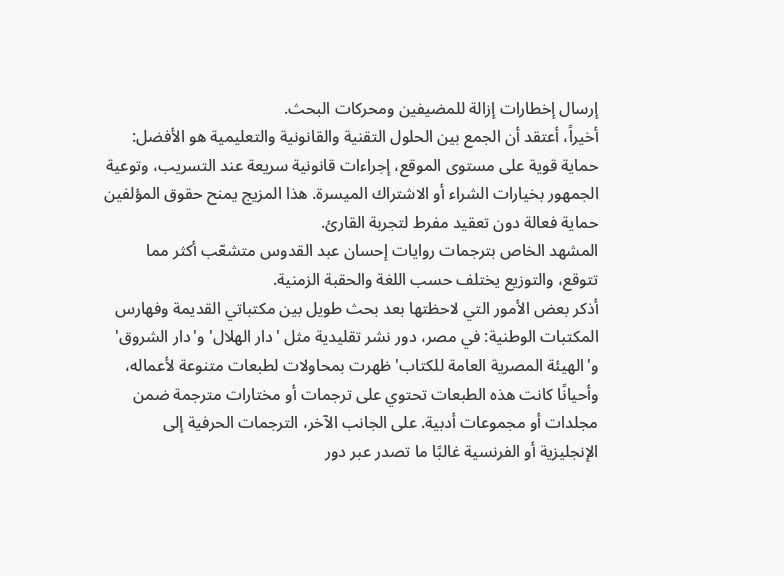إرسال إخطارات إزالة للمضيفين ومحركات البحث.
أخيراً، أعتقد أن الجمع بين الحلول التقنية والقانونية والتعليمية هو الأفضل: حماية قوية على مستوى الموقع، إجراءات قانونية سريعة عند التسريب، وتوعية الجمهور بخيارات الشراء أو الاشتراك الميسرة. هذا المزيج يمنح حقوق المؤلفين حماية فعالة دون تعقيد مفرط لتجربة القارئ.
المشهد الخاص بترجمات روايات إحسان عبد القدوس متشعّب أكثر مما تتوقع، والتوزيع يختلف حسب اللغة والحقبة الزمنية.
أذكر بعض الأمور التي لاحظتها بعد بحث طويل بين مكتباتي القديمة وفهارس المكتبات الوطنية: في مصر، دور نشر تقليدية مثل 'دار الهلال' و'دار الشروق' و'الهيئة المصرية العامة للكتاب' ظهرت بمحاولات لطبعات متنوعة لأعماله، وأحيانًا كانت هذه الطبعات تحتوي على ترجمات أو مختارات مترجمة ضمن مجلدات أو مجموعات أدبية. على الجانب الآخر، الترجمات الحرفية إلى الإنجليزية أو الفرنسية غالبًا ما تصدر عبر دور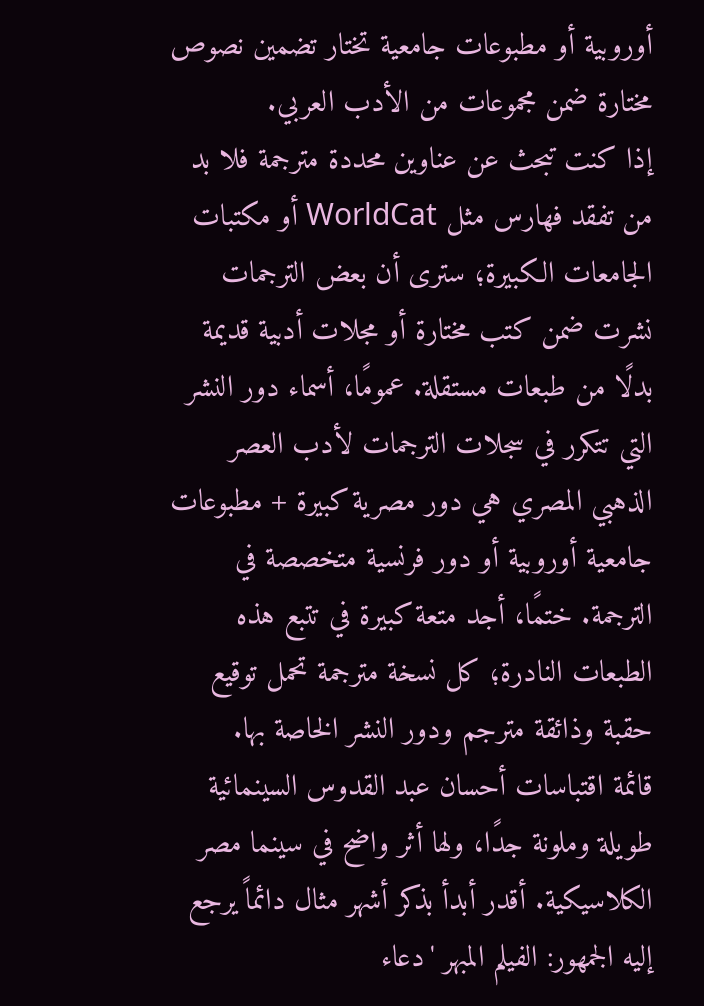أوروبية أو مطبوعات جامعية تختار تضمين نصوص مختارة ضمن مجموعات من الأدب العربي.
إذا كنت تبحث عن عناوين محددة مترجمة فلا بد من تفقد فهارس مثل WorldCat أو مكتبات الجامعات الكبيرة؛ سترى أن بعض الترجمات نشرت ضمن كتب مختارة أو مجلات أدبية قديمة بدلًا من طبعات مستقلة. عمومًا، أسماء دور النشر التي تتكرر في سجلات الترجمات لأدب العصر الذهبي المصري هي دور مصرية كبيرة + مطبوعات جامعية أوروبية أو دور فرنسية متخصصة في الترجمة. ختمًا، أجد متعة كبيرة في تتبع هذه الطبعات النادرة؛ كل نسخة مترجمة تحمل توقيع حقبة وذائقة مترجم ودور النشر الخاصة بها.
قائمة اقتباسات أحسان عبد القدوس السينمائية طويلة وملونة جدًا، ولها أثر واضح في سينما مصر الكلاسيكية. أقدر أبدأ بذكر أشهر مثال دائماً يرجع إليه الجمهور: الفيلم المبهر 'دعاء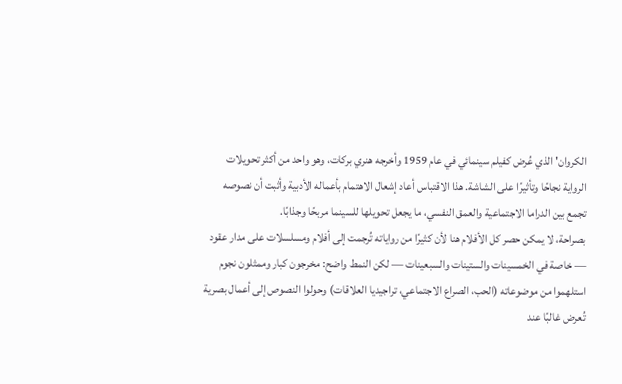الكروان' الذي عُرض كفيلم سينمائي في عام 1959 وأخرجه هنري بركات، وهو واحد من أكثر تحويلات الرواية نجاحًا وتأثيرًا على الشاشة. هذا الاقتباس أعاد إشعال الاهتمام بأعماله الأدبية وأثبت أن نصوصه تجمع بين الدراما الاجتماعية والعمق النفسي، ما يجعل تحويلها للسينما مربحًا وجذابًا.
بصراحة، لا يمكن حصر كل الأفلام هنا لأن كثيرًا من رواياته تُرجمت إلى أفلام ومسلسلات على مدار عقود — خاصة في الخمسينات والستينات والسبعينات — لكن النمط واضح: مخرجون كبار وممثلون نجوم استلهموا من موضوعاته (الحب، الصراع الاجتماعي، تراجيديا العلاقات) وحولوا النصوص إلى أعمال بصرية تُعرض غالبًا عند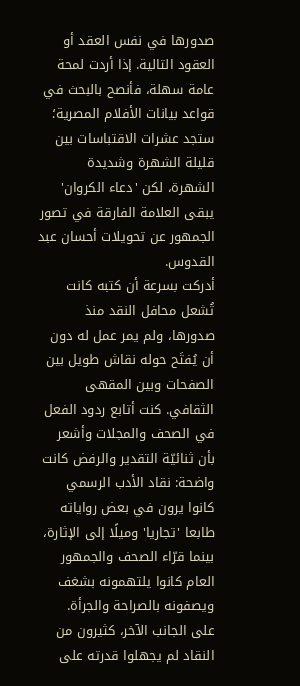صدورها في نفس العقد أو العقود التالية. إذا أردت لمحة عامة سهلة، فأنصح بالبحث في قواعد بيانات الأفلام المصرية؛ ستجد عشرات الاقتباسات بين قليلة الشهرة وشديدة الشهرة، لكن 'دعاء الكروان' يبقى العلامة الفارقة في تصور الجمهور عن تحويلات أحسان عبد القدوس.
أدركت بسرعة أن كتبه كانت تُشعل محافل النقد منذ صدورها، ولم يمر عمل له دون أن يُفتَح حوله نقاش طويل بين الصفحات وبين المقهى الثقافي. كنت أتابع ردود الفعل في الصحف والمجلات وأشعر بأن ثنائيّة التقدير والرفض كانت واضحة: نقاد الأدب الرسمي كانوا يرون في بعض روایاته طابعا 'تجاريا' وميلًا إلى الإثارة، بينما قرّاء الصحف والجمهور العام كانوا يلتهمونه بشغف ويصفونه بالصراحة والجرأة.
على الجانب الآخر، كثيرون من النقاد لم يجهلوا قدرته على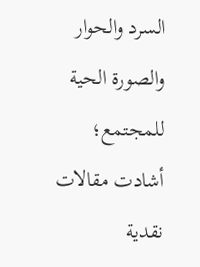السرد والحوار والصورة الحية للمجتمع؛ أشادت مقالات نقدية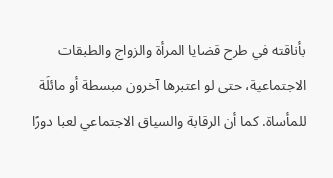بأناقته في طرح قضايا المرأة والزواج والطبقات الاجتماعية، حتى لو اعتبرها آخرون مبسطة أو مائلَة للمأساة. كما أن الرقابة والسياق الاجتماعي لعبا دورًا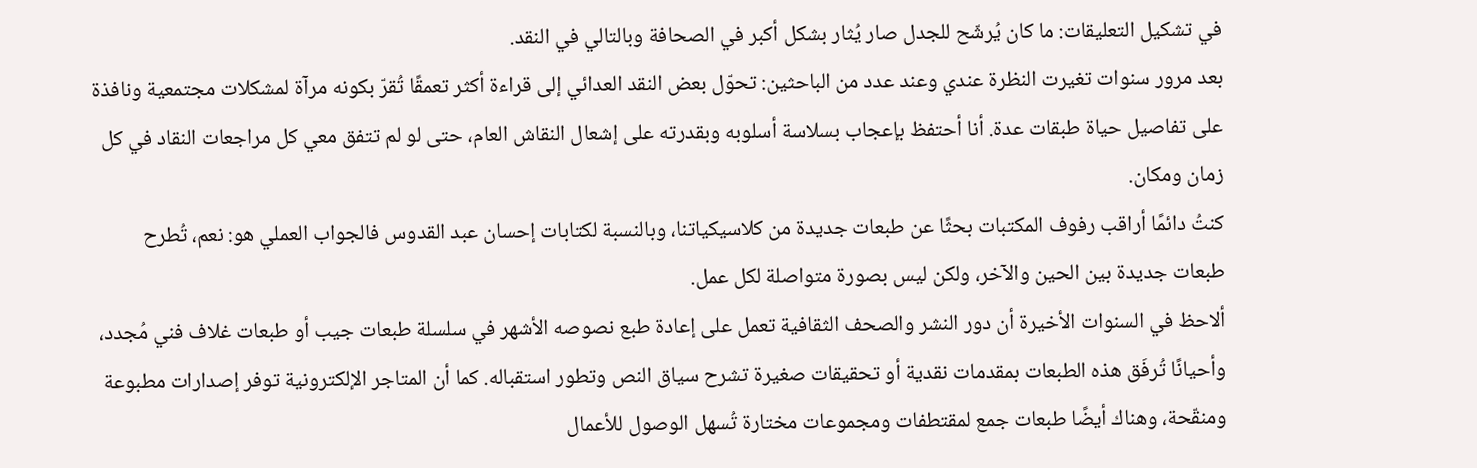في تشكيل التعليقات: ما كان يُرشّح للجدل صار يُثار بشكل أكبر في الصحافة وبالتالي في النقد.
بعد مرور سنوات تغيرت النظرة عندي وعند عدد من الباحثين: تحوّل بعض النقد العدائي إلى قراءة أكثر تعمقًا تُقرّ بكونه مرآة لمشكلات مجتمعية ونافذة على تفاصيل حياة طبقات عدة. أنا أحتفظ بإعجاب بسلاسة أسلوبه وبقدرته على إشعال النقاش العام، حتى لو لم تتفق معي كل مراجعات النقاد في كل زمان ومكان.
كنتُ دائمًا أراقب رفوف المكتبات بحثًا عن طبعات جديدة من كلاسيكياتنا، وبالنسبة لكتابات إحسان عبد القدوس فالجواب العملي هو: نعم، تُطرح طبعات جديدة بين الحين والآخر، ولكن ليس بصورة متواصلة لكل عمل.
ألاحظ في السنوات الأخيرة أن دور النشر والصحف الثقافية تعمل على إعادة طبع نصوصه الأشهر في سلسلة طبعات جيب أو طبعات غلاف فني مُجدد، وأحيانًا تُرفَق هذه الطبعات بمقدمات نقدية أو تحقيقات صغيرة تشرح سياق النص وتطور استقباله. كما أن المتاجر الإلكترونية توفر إصدارات مطبوعة ومنقّحة، وهناك أيضًا طبعات جمع لمقتطفات ومجموعات مختارة تُسهل الوصول للأعمال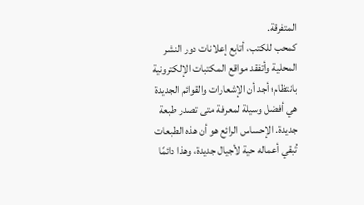المتفرقة.
كمحب للكتب، أتابع إعلانات دور النشر المحلية وأتفقد مواقع المكتبات الإلكترونية بانتظام؛ أجد أن الإشعارات والقوائم الجديدة هي أفضل وسيلة لمعرفة متى تصدر طبعة جديدة. الإحساس الرائع هو أن هذه الطبعات تُبقي أعماله حية لأجيال جديدة، وهذا دائمًا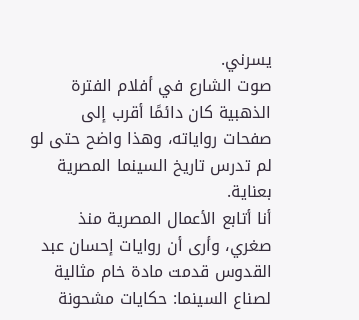يسرني.
صوت الشارع في أفلام الفترة الذهبية كان دائمًا أقرب إلى صفحات رواياته، وهذا واضح حتى لو لم تدرس تاريخ السينما المصرية بعناية.
أنا أتابع الأعمال المصرية منذ صغري، وأرى أن روايات إحسان عبد القدوس قدمت مادة خام مثالية لصناع السينما: حكايات مشحونة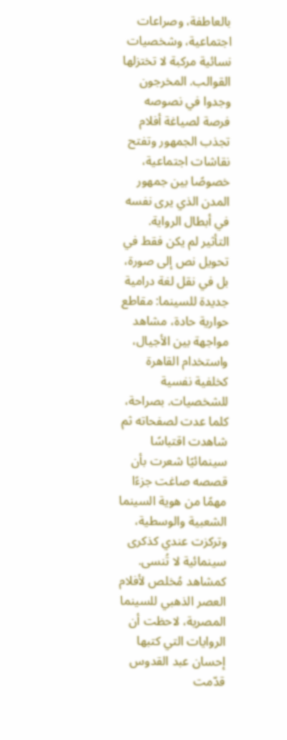بالعاطفة، وصراعات اجتماعية، وشخصيات نسائية مركبة لا تختزلها القوالب. المخرجون وجدوا في نصوصه فرصة لصياغة أفلام تجذب الجمهور وتفتح نقاشات اجتماعية، خصوصًا بين جمهور المدن الذي يرى نفسه في أبطال الرواية.
التأثير لم يكن فقط في تحويل نص إلى صورة، بل في نقل لغة درامية جديدة للسينما: مقاطع حوارية حادة، مشاهد مواجهة بين الأجيال، واستخدام القاهرة كخلفية نفسية للشخصيات. بصراحة، كلما عدت لصفحاته ثم شاهدت اقتباسًا سينمائيًا شعرت بأن قصصه صاغت جزءًا مهمًا من هوية السينما الشعبية والوسطية، وتركزت عندي كذكرى سينمائية لا تُنسى.
كمشاهد مُخلص لأفلام العصر الذهبي للسينما المصرية، لاحظت أن الروايات التي كتبها إحسان عبد القدوس قدّمت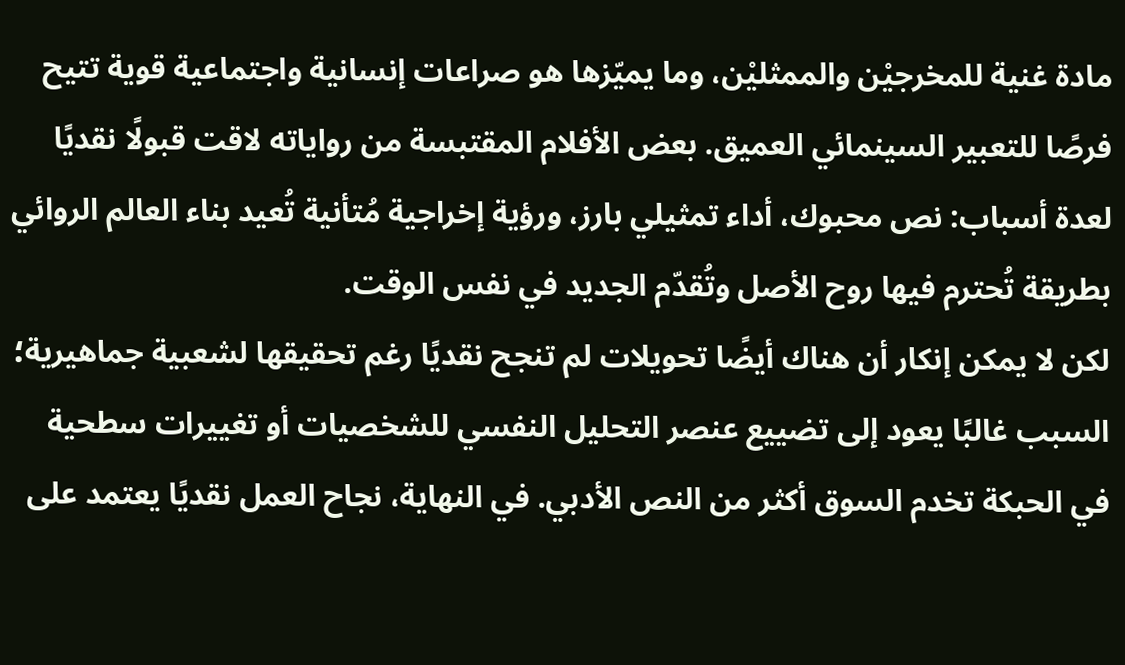مادة غنية للمخرجيْن والممثليْن، وما يميّزها هو صراعات إنسانية واجتماعية قوية تتيح فرصًا للتعبير السينمائي العميق. بعض الأفلام المقتبسة من رواياته لاقت قبولًا نقديًا لعدة أسباب: نص محبوك، أداء تمثيلي بارز، ورؤية إخراجية مُتأنية تُعيد بناء العالم الروائي بطريقة تُحترم فيها روح الأصل وتُقدّم الجديد في نفس الوقت.
لكن لا يمكن إنكار أن هناك أيضًا تحويلات لم تنجح نقديًا رغم تحقيقها لشعبية جماهيرية؛ السبب غالبًا يعود إلى تضييع عنصر التحليل النفسي للشخصيات أو تغييرات سطحية في الحبكة تخدم السوق أكثر من النص الأدبي. في النهاية، نجاح العمل نقديًا يعتمد على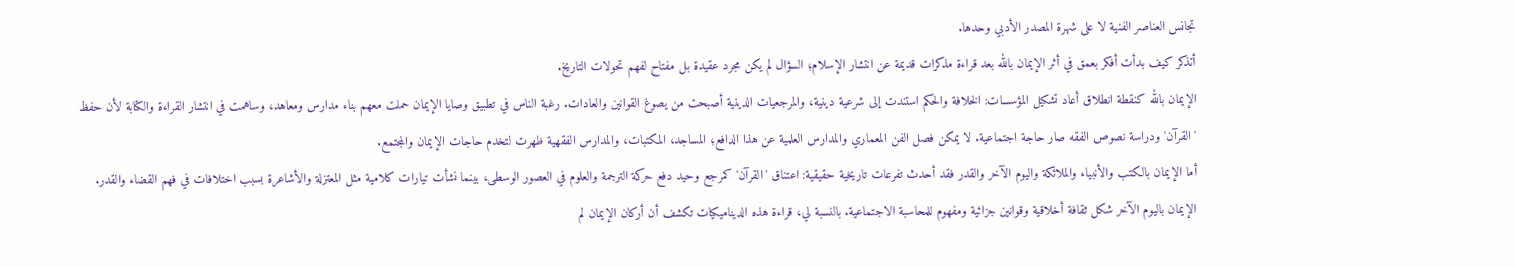تجانس العناصر الفنية لا على شهرة المصدر الأدبي وحدها.
أتذكر كيف بدأت أفكر بعمق في أثر الإيمان بالله بعد قراءة مذكرات قديمة عن انتشار الإسلام؛ السؤال لم يكن مجرد عقيدة بل مفتاح لفهم تحولات التاريخ.
الإيمان بالله كنقطة انطلاق أعاد تشكيل المؤسسات: الخلافة والحكم استندت إلى شرعية دينية، والمرجعيات الدينية أصبحت من يصوغ القوانين والعادات. رغبة الناس في تطبيق وصايا الإيمان حملت معهم بناء مدارس ومعاهد، وساهمت في انتشار القراءة والكتابة لأن حفظ 'القرآن' ودراسة نصوص الفقه صار حاجة اجتماعية. لا يمكن فصل الفن المعماري والمدارس العلمية عن هذا الدافع؛ المساجد، المكتبات، والمدارس الفقهية ظهرت لتخدم حاجات الإيمان والمجتمع.
أما الإيمان بالكتب والأنبياء والملائكة واليوم الآخر والقدر فقد أحدث تفرعات تاريخية حقيقية: اعتناق 'القرآن' كمرجع وحيد دفع حركة الترجمة والعلوم في العصور الوسطى، بينما نشأت تيارات كلامية مثل المعتزلة والأشاعرة بسبب اختلافات في فهم القضاء والقدر. الإيمان باليوم الآخر شكل ثقافة أخلاقية وقوانين جزائية ومفهوم للمحاسبة الاجتماعية. بالنسبة لي، قراءة هذه الديناميكيات تكشف أن أركان الإيمان لم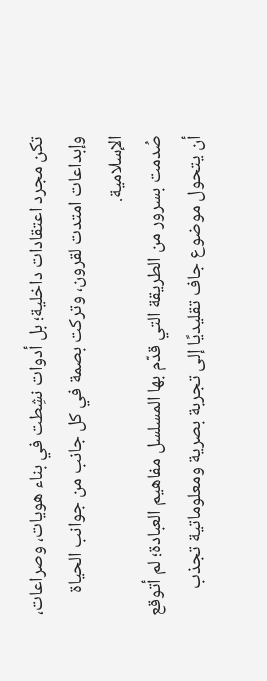تكن مجرد اعتقادات داخلية؛ بل أدوات نشِطت في بناء هويات، وصراعات، وإبداعات امتدت لقرون، وتركت بصمة في كل جانب من جوانب الحياة الإسلامية.
صُدمت بسرور من الطريقة التي قدّم بها المسلسل مفاهيم العبادة؛ لم أتوقع أن يتحول موضوع جاف تقليديًا إلى تجربة بصرية ومعلوماتية تجذب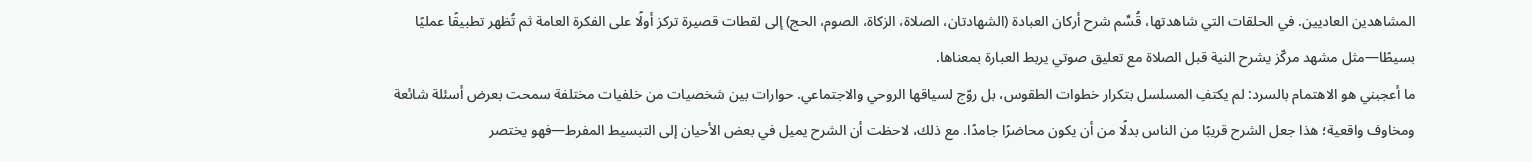المشاهدين العاديين. في الحلقات التي شاهدتها، قُسِّم شرح أركان العبادة (الشهادتان، الصلاة، الزكاة، الصوم، الحج) إلى لقطات قصيرة تركز أولًا على الفكرة العامة ثم تُظهر تطبيقًا عمليًا بسيطًا—مثل مشهد مركّز يشرح النية قبل الصلاة مع تعليق صوتي يربط العبارة بمعناها.
ما أعجبني هو الاهتمام بالسرد: لم يكتفِ المسلسل بتكرار خطوات الطقوس، بل روّج لسياقها الروحي والاجتماعي. حوارات بين شخصيات من خلفيات مختلفة سمحت بعرض أسئلة شائعة ومخاوف واقعية؛ هذا جعل الشرح قريبًا من الناس بدلًا من أن يكون محاضرًا جامدًا. مع ذلك، لاحظت أن الشرح يميل في بعض الأحيان إلى التبسيط المفرط—فهو يختصر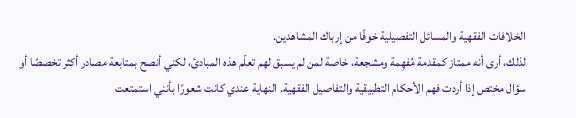الخلافات الفقهية والمسائل التفصيلية خوفًا من إرباك المشاهدين.
لذلك، أرى أنه ممتاز كمقدمة مُفهِمة ومشجعة، خاصة لمن لم يسبق لهم تعلّم هذه المبادئ، لكني أنصح بمتابعة مصادر أكثر تخصصًا أو سؤال مختص إذا أردت فهم الأحكام التطبيقية والتفاصيل الفقهية. النهاية عندي كانت شعورًا بأنني استمتعت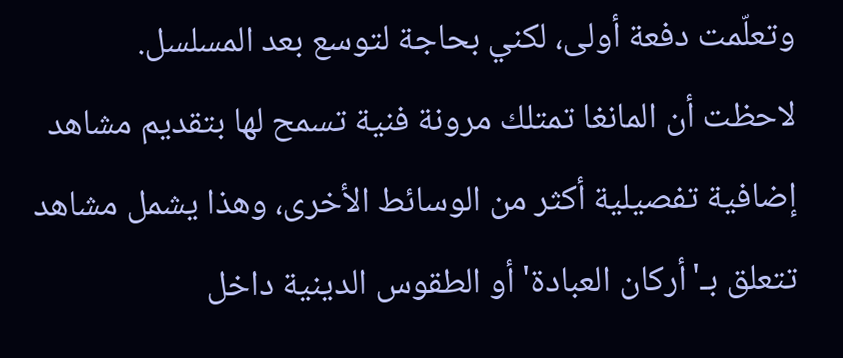وتعلّمت دفعة أولى، لكني بحاجة لتوسع بعد المسلسل.
لاحظت أن المانغا تمتلك مرونة فنية تسمح لها بتقديم مشاهد إضافية تفصيلية أكثر من الوسائط الأخرى، وهذا يشمل مشاهد تتعلق بـ'أركان العبادة' أو الطقوس الدينية داخل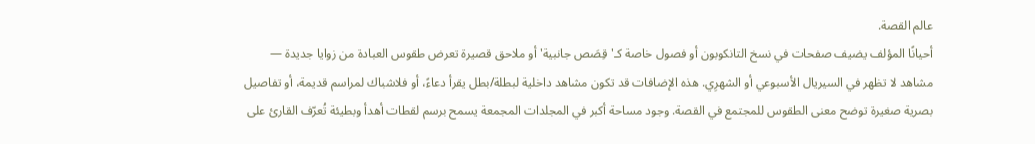عالم القصة.
أحيانًا المؤلف يضيف صفحات في نسخ التانكوبون أو فصول خاصة كـ'قِصَص جانبية' أو ملاحق قصيرة تعرض طقوس العبادة من زوايا جديدة — مشاهد لا تظهر في السيريال الأسبوعي أو الشهرِي. هذه الإضافات قد تكون مشاهد داخلية لبطلة/بطل يقرأ دعاءً، أو فلاشباك لمراسم قديمة، أو تفاصيل بصرية صغيرة توضح معنى الطقوس للمجتمع في القصة. وجود مساحة أكبر في المجلدات المجمعة يسمح برسم لقطات أهدأ وبطيئة تُعرّف القارئ على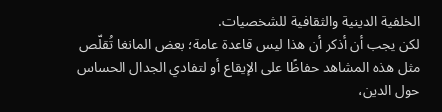الخلفية الدينية والثقافية للشخصيات.
لكن يجب أن أذكر أن هذا ليس قاعدة عامة؛ بعض المانغا تُقلّص مثل هذه المشاهد حفاظًا على الإيقاع أو لتفادي الجدال الحساس حول الدين،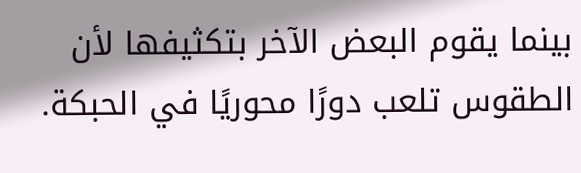بينما يقوم البعض الآخر بتكثيفها لأن الطقوس تلعب دورًا محوريًا في الحبكة.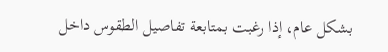بشكل عام، إذا رغبت بمتابعة تفاصيل الطقوس داخل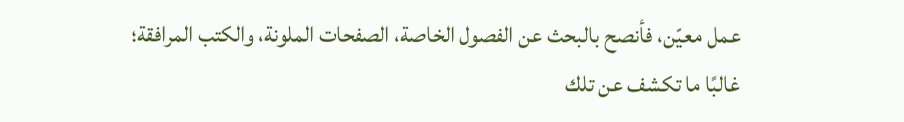عمل معيّن، فأنصح بالبحث عن الفصول الخاصة، الصفحات الملونة، والكتب المرافقة؛ غالبًا ما تكشف عن تلك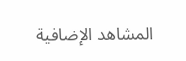المشاهد الإضافية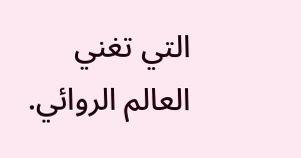التي تغني العالم الروائي.